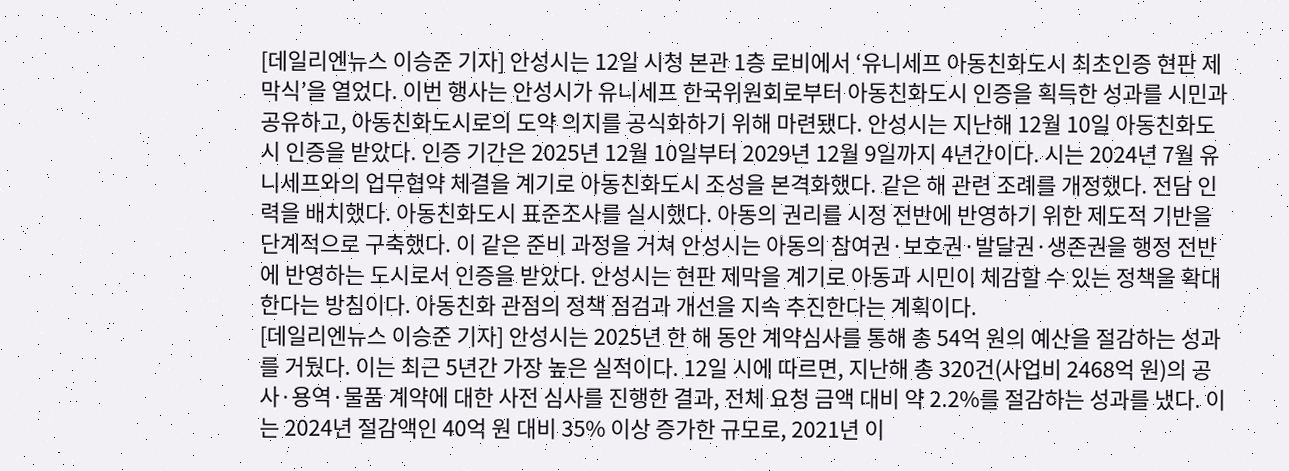[데일리엔뉴스 이승준 기자] 안성시는 12일 시청 본관 1층 로비에서 ‘유니세프 아동친화도시 최초인증 현판 제막식’을 열었다. 이번 행사는 안성시가 유니세프 한국위원회로부터 아동친화도시 인증을 획득한 성과를 시민과 공유하고, 아동친화도시로의 도약 의지를 공식화하기 위해 마련됐다. 안성시는 지난해 12월 10일 아동친화도시 인증을 받았다. 인증 기간은 2025년 12월 10일부터 2029년 12월 9일까지 4년간이다. 시는 2024년 7월 유니세프와의 업무협약 체결을 계기로 아동친화도시 조성을 본격화했다. 같은 해 관련 조례를 개정했다. 전담 인력을 배치했다. 아동친화도시 표준조사를 실시했다. 아동의 권리를 시정 전반에 반영하기 위한 제도적 기반을 단계적으로 구축했다. 이 같은 준비 과정을 거쳐 안성시는 아동의 참여권·보호권·발달권·생존권을 행정 전반에 반영하는 도시로서 인증을 받았다. 안성시는 현판 제막을 계기로 아동과 시민이 체감할 수 있는 정책을 확대한다는 방침이다. 아동친화 관점의 정책 점검과 개선을 지속 추진한다는 계획이다.
[데일리엔뉴스 이승준 기자] 안성시는 2025년 한 해 동안 계약심사를 통해 총 54억 원의 예산을 절감하는 성과를 거뒀다. 이는 최근 5년간 가장 높은 실적이다. 12일 시에 따르면, 지난해 총 320건(사업비 2468억 원)의 공사·용역·물품 계약에 대한 사전 심사를 진행한 결과, 전체 요청 금액 대비 약 2.2%를 절감하는 성과를 냈다. 이는 2024년 절감액인 40억 원 대비 35% 이상 증가한 규모로, 2021년 이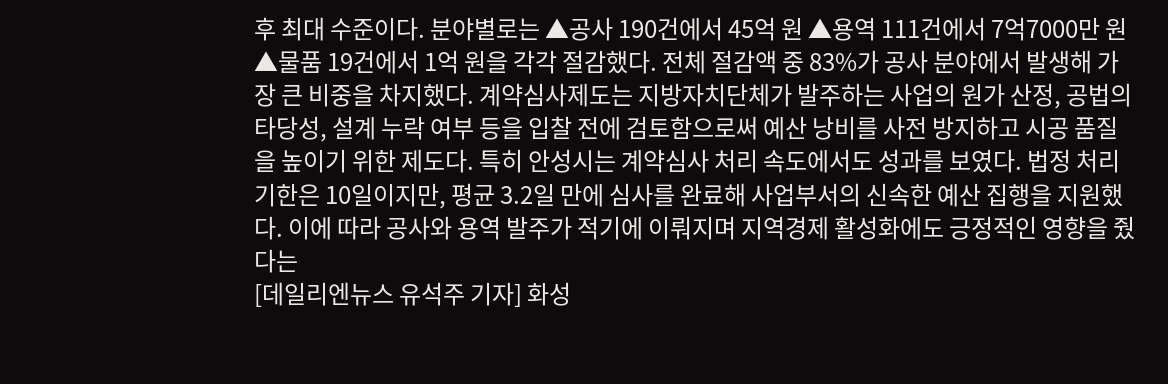후 최대 수준이다. 분야별로는 ▲공사 190건에서 45억 원 ▲용역 111건에서 7억7000만 원 ▲물품 19건에서 1억 원을 각각 절감했다. 전체 절감액 중 83%가 공사 분야에서 발생해 가장 큰 비중을 차지했다. 계약심사제도는 지방자치단체가 발주하는 사업의 원가 산정, 공법의 타당성, 설계 누락 여부 등을 입찰 전에 검토함으로써 예산 낭비를 사전 방지하고 시공 품질을 높이기 위한 제도다. 특히 안성시는 계약심사 처리 속도에서도 성과를 보였다. 법정 처리기한은 10일이지만, 평균 3.2일 만에 심사를 완료해 사업부서의 신속한 예산 집행을 지원했다. 이에 따라 공사와 용역 발주가 적기에 이뤄지며 지역경제 활성화에도 긍정적인 영향을 줬다는
[데일리엔뉴스 유석주 기자] 화성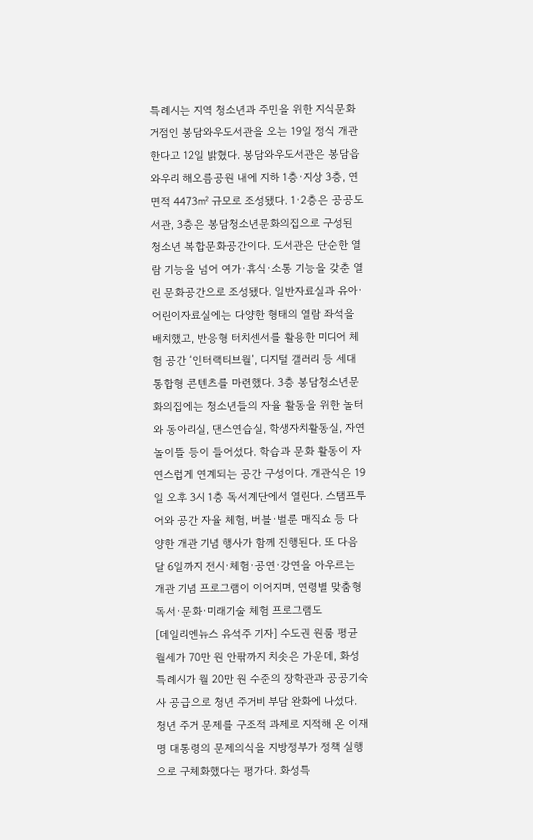특례시는 지역 청소년과 주민을 위한 지식문화 거점인 봉담와우도서관을 오는 19일 정식 개관한다고 12일 밝혔다. 봉담와우도서관은 봉담읍 와우리 해오름공원 내에 지하 1층·지상 3층, 연면적 4473㎡ 규모로 조성됐다. 1·2층은 공공도서관, 3층은 봉담청소년문화의집으로 구성된 청소년 복합문화공간이다. 도서관은 단순한 열람 기능을 넘어 여가·휴식·소통 기능을 갖춘 열린 문화공간으로 조성됐다. 일반자료실과 유아·어린이자료실에는 다양한 형태의 열람 좌석을 배치했고, 반응형 터치센서를 활용한 미디어 체험 공간 ‘인터랙티브월’, 디지털 갤러리 등 세대 통합형 콘텐츠를 마련했다. 3층 봉담청소년문화의집에는 청소년들의 자율 활동을 위한 놀터와 동아리실, 댄스연습실, 학생자치활동실, 자연놀이뜰 등이 들어섰다. 학습과 문화 활동이 자연스럽게 연계되는 공간 구성이다. 개관식은 19일 오후 3시 1층 독서계단에서 열린다. 스탬프투어와 공간 자율 체험, 버블·벌룬 매직쇼 등 다양한 개관 기념 행사가 함께 진행된다. 또 다음 달 6일까지 전시·체험·공연·강연을 아우르는 개관 기념 프로그램이 이어지며, 연령별 맞춤형 독서·문화·미래기술 체험 프로그램도
[데일리엔뉴스 유석주 기자] 수도권 원룸 평균 월세가 70만 원 안팎까지 치솟은 가운데, 화성특례시가 월 20만 원 수준의 장학관과 공공기숙사 공급으로 청년 주거비 부담 완화에 나섰다. 청년 주거 문제를 구조적 과제로 지적해 온 이재명 대통령의 문제의식을 지방정부가 정책 실행으로 구체화했다는 평가다. 화성특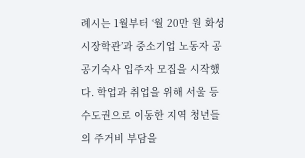례시는 1월부터 ‘월 20만 원 화성시장학관’과 중소기업 노동자 공공기숙사 입주자 모집을 시작했다. 학업과 취업을 위해 서울 등 수도권으로 이동한 지역 청년들의 주거비 부담을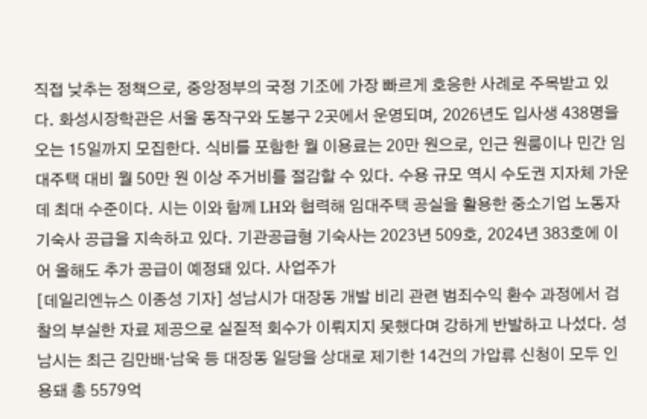직접 낮추는 정책으로, 중앙정부의 국정 기조에 가장 빠르게 호응한 사례로 주목받고 있다. 화성시장학관은 서울 동작구와 도봉구 2곳에서 운영되며, 2026년도 입사생 438명을 오는 15일까지 모집한다. 식비를 포함한 월 이용료는 20만 원으로, 인근 원룸이나 민간 임대주택 대비 월 50만 원 이상 주거비를 절감할 수 있다. 수용 규모 역시 수도권 지자체 가운데 최대 수준이다. 시는 이와 함께 LH와 협력해 임대주택 공실을 활용한 중소기업 노동자 기숙사 공급을 지속하고 있다. 기관공급형 기숙사는 2023년 509호, 2024년 383호에 이어 올해도 추가 공급이 예정돼 있다. 사업주가
[데일리엔뉴스 이종성 기자] 성남시가 대장동 개발 비리 관련 범죄수익 환수 과정에서 검찰의 부실한 자료 제공으로 실질적 회수가 이뤄지지 못했다며 강하게 반발하고 나섰다. 성남시는 최근 김만배·남욱 등 대장동 일당을 상대로 제기한 14건의 가압류 신청이 모두 인용돼 총 5579억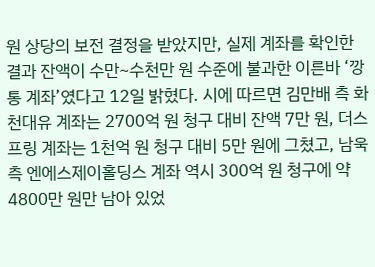원 상당의 보전 결정을 받았지만, 실제 계좌를 확인한 결과 잔액이 수만~수천만 원 수준에 불과한 이른바 ‘깡통 계좌’였다고 12일 밝혔다. 시에 따르면 김만배 측 화천대유 계좌는 2700억 원 청구 대비 잔액 7만 원, 더스프링 계좌는 1천억 원 청구 대비 5만 원에 그쳤고, 남욱 측 엔에스제이홀딩스 계좌 역시 300억 원 청구에 약 4800만 원만 남아 있었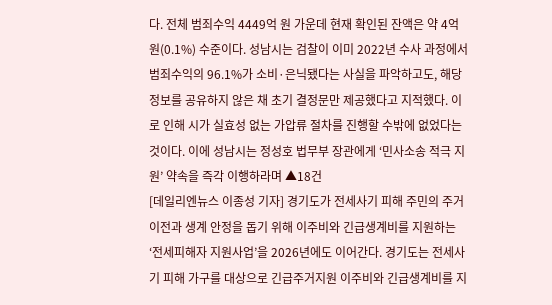다. 전체 범죄수익 4449억 원 가운데 현재 확인된 잔액은 약 4억 원(0.1%) 수준이다. 성남시는 검찰이 이미 2022년 수사 과정에서 범죄수익의 96.1%가 소비·은닉됐다는 사실을 파악하고도, 해당 정보를 공유하지 않은 채 초기 결정문만 제공했다고 지적했다. 이로 인해 시가 실효성 없는 가압류 절차를 진행할 수밖에 없었다는 것이다. 이에 성남시는 정성호 법무부 장관에게 ‘민사소송 적극 지원’ 약속을 즉각 이행하라며 ▲18건
[데일리엔뉴스 이종성 기자] 경기도가 전세사기 피해 주민의 주거 이전과 생계 안정을 돕기 위해 이주비와 긴급생계비를 지원하는 ‘전세피해자 지원사업’을 2026년에도 이어간다. 경기도는 전세사기 피해 가구를 대상으로 긴급주거지원 이주비와 긴급생계비를 지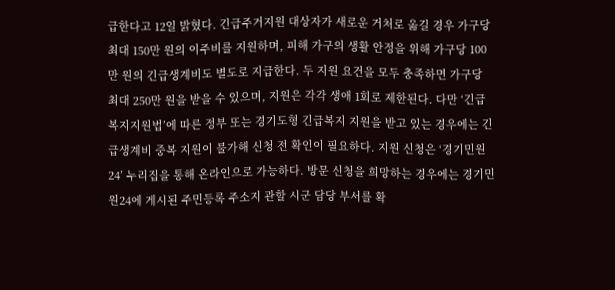급한다고 12일 밝혔다. 긴급주거지원 대상자가 새로운 거처로 옮길 경우 가구당 최대 150만 원의 이주비를 지원하며, 피해 가구의 생활 안정을 위해 가구당 100만 원의 긴급생계비도 별도로 지급한다. 두 지원 요건을 모두 충족하면 가구당 최대 250만 원을 받을 수 있으며, 지원은 각각 생애 1회로 제한된다. 다만 ‘긴급복지지원법’에 따른 정부 또는 경기도형 긴급복지 지원을 받고 있는 경우에는 긴급생계비 중복 지원이 불가해 신청 전 확인이 필요하다. 지원 신청은 ‘경기민원24’ 누리집을 통해 온라인으로 가능하다. 방문 신청을 희망하는 경우에는 경기민원24에 게시된 주민등록 주소지 관할 시군 담당 부서를 확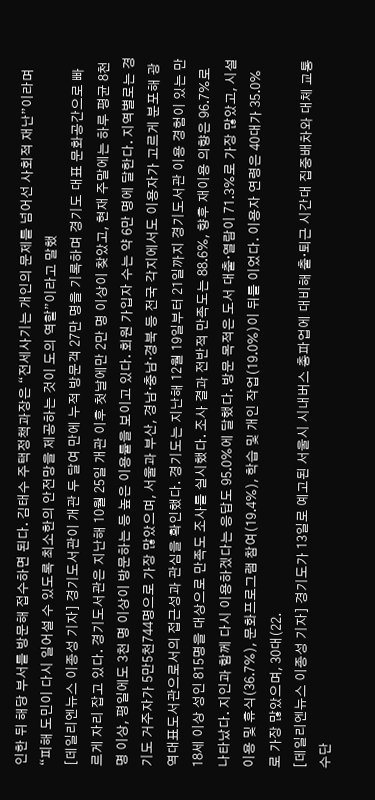인한 뒤 해당 부서를 방문해 접수하면 된다. 김태수 주택정책과장은 “전세사기는 개인의 문제를 넘어선 사회적 재난”이라며 “피해 도민이 다시 일어설 수 있도록 최소한의 안전망을 제공하는 것이 도의 역할”이라고 말했
[데일리엔뉴스 이종성 기자] 경기도서관이 개관 두 달여 만에 누적 방문객 27만 명을 기록하며 경기도 대표 문화공간으로 빠르게 자리 잡고 있다. 경기도서관은 지난해 10월 25일 개관 이후 첫날에만 2만 명 이상이 찾았고, 현재 주말에는 하루 평균 8천 명 이상, 평일에도 3천 명 이상이 방문하는 등 높은 이용률을 보이고 있다. 회원 가입자 수는 약 6만 명에 달한다. 지역별로는 경기도 거주자가 5만5천744명으로 가장 많았으며, 서울과 부산, 경남·충남·경북 등 전국 각지에서도 이용자가 고르게 분포해 광역대표도서관으로서의 접근성과 관심을 확인했다. 경기도는 지난해 12월 19일부터 21일까지 경기도서관 이용 경험이 있는 만 18세 이상 성인 815명을 대상으로 만족도 조사를 실시했다. 조사 결과 전반적 만족도는 88.6%, 향후 재이용 의향은 96.7%로 나타났다. 지인과 함께 다시 이용하겠다는 응답도 95.0%에 달했다. 방문 목적은 도서 대출·열람이 71.3%로 가장 많았고, 시설 이용 및 휴식(36.7%), 문화프로그램 참여(19.4%), 학습 및 개인 작업(19.0%)이 뒤를 이었다. 이용자 연령은 40대가 35.0%로 가장 많았으며, 30대(22.
[데일리엔뉴스 이종성 기자] 경기도가 13일로 예고된 서울시 시내버스 총파업에 대비해 출·퇴근 시간대 집중배차와 대체 교통수단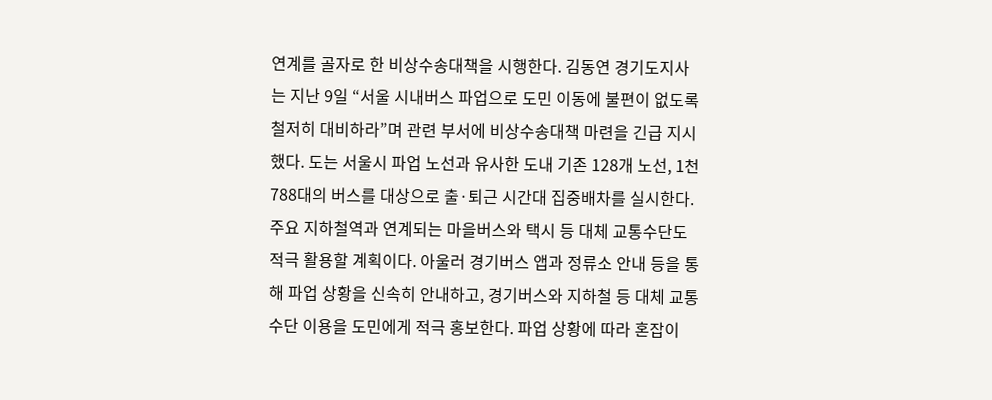연계를 골자로 한 비상수송대책을 시행한다. 김동연 경기도지사는 지난 9일 “서울 시내버스 파업으로 도민 이동에 불편이 없도록 철저히 대비하라”며 관련 부서에 비상수송대책 마련을 긴급 지시했다. 도는 서울시 파업 노선과 유사한 도내 기존 128개 노선, 1천788대의 버스를 대상으로 출·퇴근 시간대 집중배차를 실시한다. 주요 지하철역과 연계되는 마을버스와 택시 등 대체 교통수단도 적극 활용할 계획이다. 아울러 경기버스 앱과 정류소 안내 등을 통해 파업 상황을 신속히 안내하고, 경기버스와 지하철 등 대체 교통수단 이용을 도민에게 적극 홍보한다. 파업 상황에 따라 혼잡이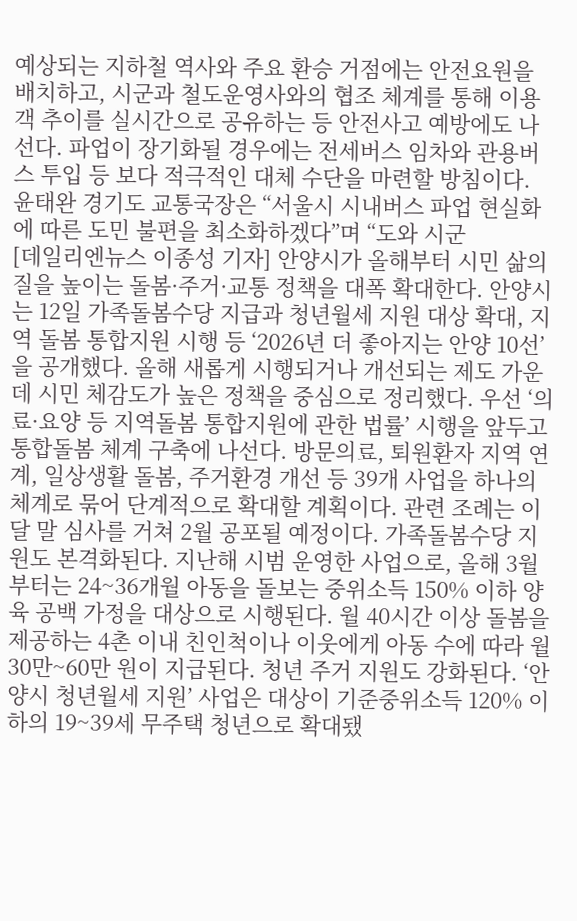예상되는 지하철 역사와 주요 환승 거점에는 안전요원을 배치하고, 시군과 철도운영사와의 협조 체계를 통해 이용객 추이를 실시간으로 공유하는 등 안전사고 예방에도 나선다. 파업이 장기화될 경우에는 전세버스 임차와 관용버스 투입 등 보다 적극적인 대체 수단을 마련할 방침이다. 윤태완 경기도 교통국장은 “서울시 시내버스 파업 현실화에 따른 도민 불편을 최소화하겠다”며 “도와 시군
[데일리엔뉴스 이종성 기자] 안양시가 올해부터 시민 삶의 질을 높이는 돌봄·주거·교통 정책을 대폭 확대한다. 안양시는 12일 가족돌봄수당 지급과 청년월세 지원 대상 확대, 지역 돌봄 통합지원 시행 등 ‘2026년 더 좋아지는 안양 10선’을 공개했다. 올해 새롭게 시행되거나 개선되는 제도 가운데 시민 체감도가 높은 정책을 중심으로 정리했다. 우선 ‘의료·요양 등 지역돌봄 통합지원에 관한 법률’ 시행을 앞두고 통합돌봄 체계 구축에 나선다. 방문의료, 퇴원환자 지역 연계, 일상생활 돌봄, 주거환경 개선 등 39개 사업을 하나의 체계로 묶어 단계적으로 확대할 계획이다. 관련 조례는 이달 말 심사를 거쳐 2월 공포될 예정이다. 가족돌봄수당 지원도 본격화된다. 지난해 시범 운영한 사업으로, 올해 3월부터는 24~36개월 아동을 돌보는 중위소득 150% 이하 양육 공백 가정을 대상으로 시행된다. 월 40시간 이상 돌봄을 제공하는 4촌 이내 친인척이나 이웃에게 아동 수에 따라 월 30만~60만 원이 지급된다. 청년 주거 지원도 강화된다. ‘안양시 청년월세 지원’ 사업은 대상이 기준중위소득 120% 이하의 19~39세 무주택 청년으로 확대됐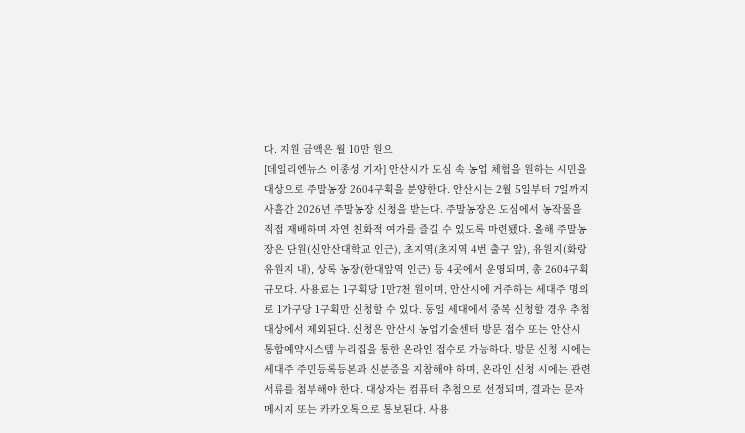다. 지원 금액은 월 10만 원으
[데일리엔뉴스 이종성 기자] 안산시가 도심 속 농업 체험을 원하는 시민을 대상으로 주말농장 2604구획을 분양한다. 안산시는 2월 5일부터 7일까지 사흘간 2026년 주말농장 신청을 받는다. 주말농장은 도심에서 농작물을 직접 재배하며 자연 친화적 여가를 즐길 수 있도록 마련됐다. 올해 주말농장은 단원(신안산대학교 인근), 초지역(초지역 4번 출구 앞), 유원지(화랑유원지 내), 상록 농장(한대앞역 인근) 등 4곳에서 운영되며, 총 2604구획 규모다. 사용료는 1구획당 1만7천 원이며, 안산시에 거주하는 세대주 명의로 1가구당 1구획만 신청할 수 있다. 동일 세대에서 중복 신청할 경우 추첨 대상에서 제외된다. 신청은 안산시 농업기술센터 방문 접수 또는 안산시 통합예약시스템 누리집을 통한 온라인 접수로 가능하다. 방문 신청 시에는 세대주 주민등록등본과 신분증을 지참해야 하며, 온라인 신청 시에는 관련 서류를 첨부해야 한다. 대상자는 컴퓨터 추첨으로 선정되며, 결과는 문자메시지 또는 카카오톡으로 통보된다. 사용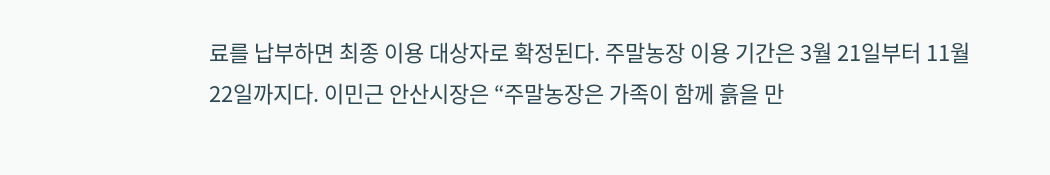료를 납부하면 최종 이용 대상자로 확정된다. 주말농장 이용 기간은 3월 21일부터 11월 22일까지다. 이민근 안산시장은 “주말농장은 가족이 함께 흙을 만